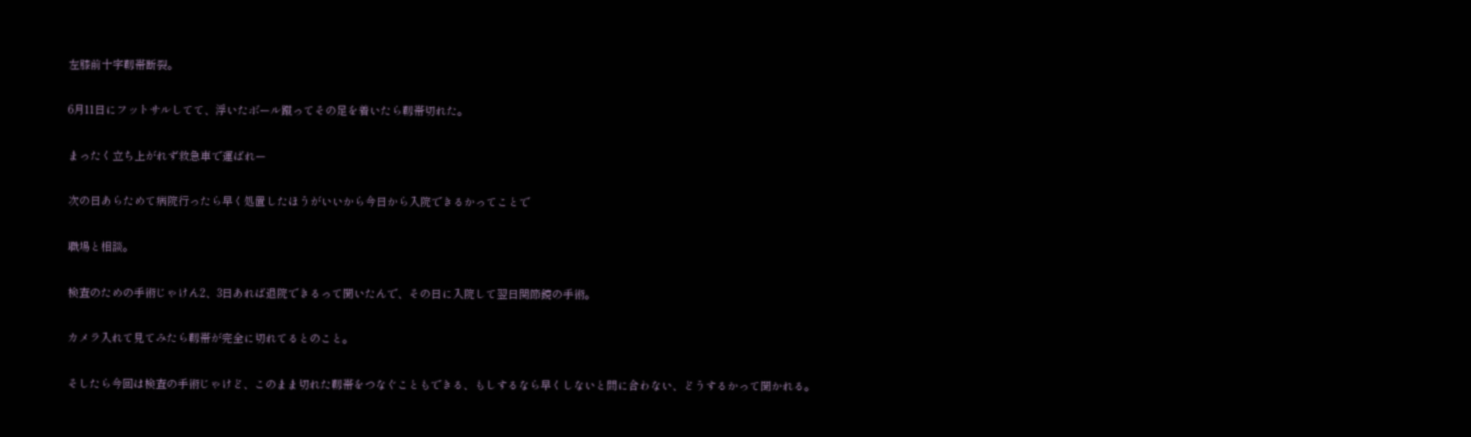左膝前十字靱帯断裂。

6月11日にフットサルしてて、浮いたボール蹴ってその足を着いたら靱帯切れた。

まったく立ち上がれず救急車で運ばれー

次の日あらためて病院行ったら早く処置したほうがいいから今日から入院できるかってことで

職場と相談。

検査のための手術じゃけん2、3日あれば退院できるって聞いたんで、その日に入院して翌日関節鏡の手術。

カメラ入れて見てみたら靱帯が完全に切れてるとのこと。

そしたら今回は検査の手術じゃけど、このまま切れた靱帯をつなぐこともできる、もしするなら早くしないと間に合わない、どうするかって聞かれる。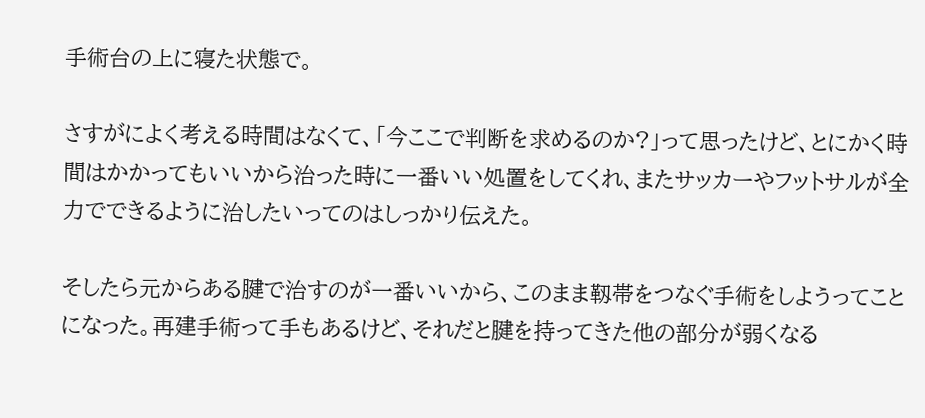手術台の上に寝た状態で。

さすがによく考える時間はなくて、「今ここで判断を求めるのか?」って思ったけど、とにかく時間はかかってもいいから治った時に一番いい処置をしてくれ、またサッカーやフットサルが全力でできるように治したいってのはしっかり伝えた。

そしたら元からある腱で治すのが一番いいから、このまま靱帯をつなぐ手術をしようってことになった。再建手術って手もあるけど、それだと腱を持ってきた他の部分が弱くなる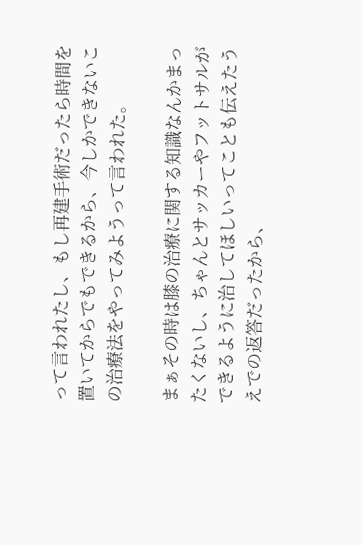って言われたし、もし再建手術だったら時間を置いてからでもできるから、今しかできないこの治療法をやってみようって言われた。

まぁその時は膝の治療に関する知識なんかまったくないし、ちゃんとサッカーやフットサルができるように治してほしいってことも伝えたうえでの返答だったから、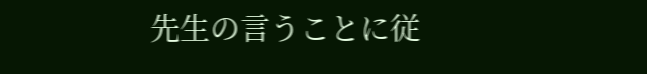先生の言うことに従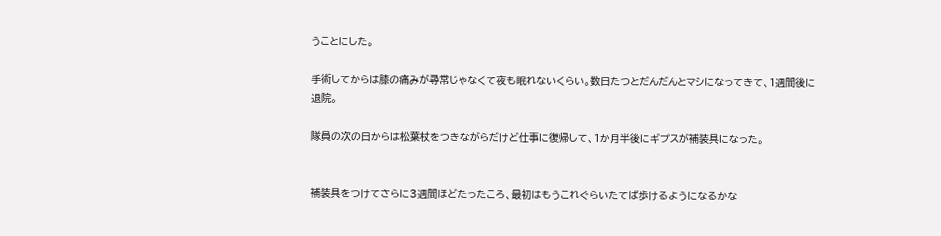うことにした。

手術してからは膝の痛みが尋常じゃなくて夜も眠れないくらい。数日たつとだんだんとマシになってきて、1週間後に退院。

隊員の次の日からは松葉杖をつきながらだけど仕事に復帰して、1か月半後にギプスが補装具になった。


補装具をつけてさらに3週間ほどたったころ、最初はもうこれぐらいたてば歩けるようになるかな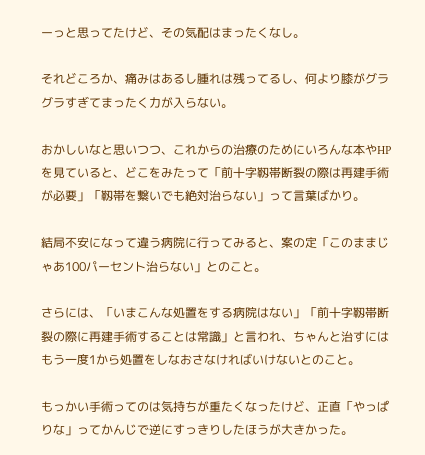ーっと思ってたけど、その気配はまったくなし。

それどころか、痛みはあるし腫れは残ってるし、何より膝がグラグラすぎてまったく力が入らない。

おかしいなと思いつつ、これからの治療のためにいろんな本やHPを見ていると、どこをみたって「前十字靱帯断裂の際は再建手術が必要」「靱帯を繋いでも絶対治らない」って言葉ばかり。

結局不安になって違う病院に行ってみると、案の定「このままじゃあ100パーセント治らない」とのこと。

さらには、「いまこんな処置をする病院はない」「前十字靱帯断裂の際に再建手術することは常識」と言われ、ちゃんと治すにはもう一度1から処置をしなおさなければいけないとのこと。

もっかい手術ってのは気持ちが重たくなったけど、正直「やっぱりな」ってかんじで逆にすっきりしたほうが大きかった。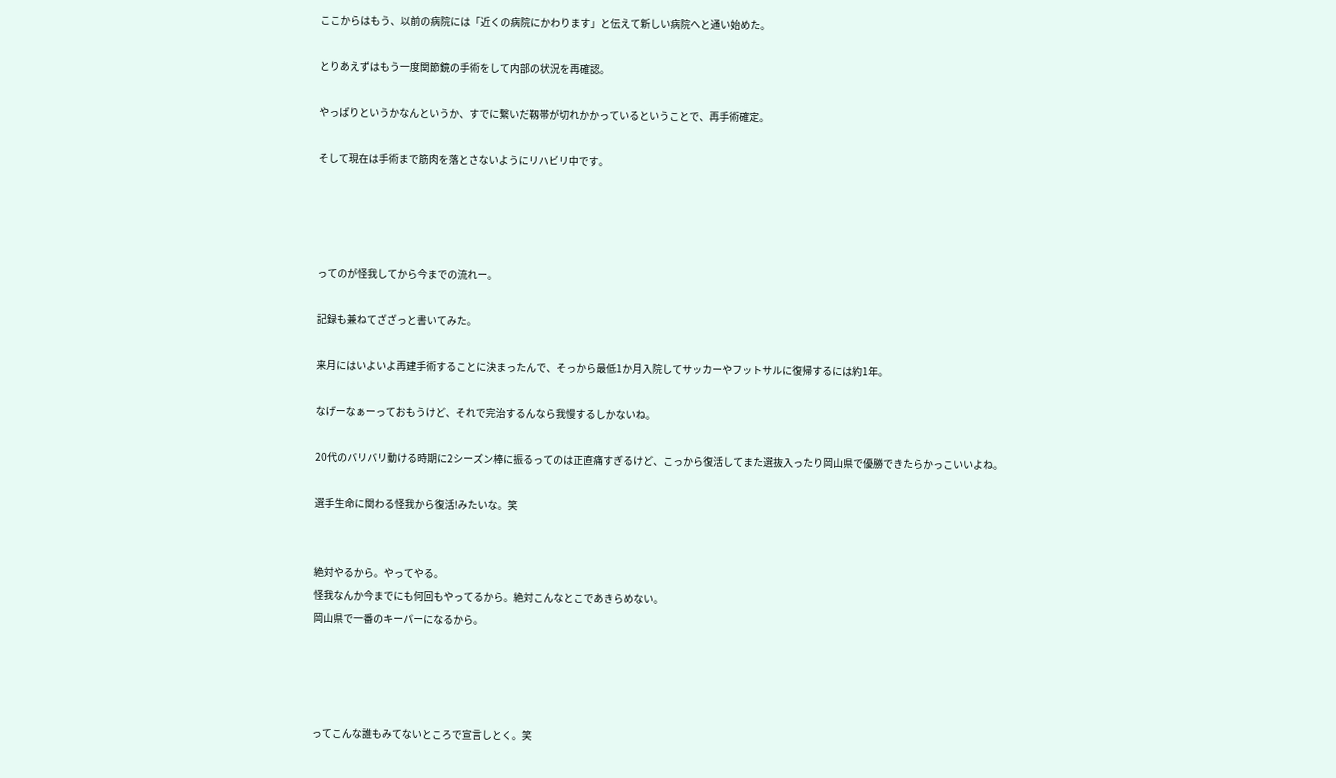ここからはもう、以前の病院には「近くの病院にかわります」と伝えて新しい病院へと通い始めた。

とりあえずはもう一度関節鏡の手術をして内部の状況を再確認。

やっぱりというかなんというか、すでに繋いだ靱帯が切れかかっているということで、再手術確定。

そして現在は手術まで筋肉を落とさないようにリハビリ中です。




ってのが怪我してから今までの流れー。

記録も兼ねてざざっと書いてみた。

来月にはいよいよ再建手術することに決まったんで、そっから最低1か月入院してサッカーやフットサルに復帰するには約1年。

なげーなぁーっておもうけど、それで完治するんなら我慢するしかないね。

20代のバリバリ動ける時期に2シーズン棒に振るってのは正直痛すぎるけど、こっから復活してまた選抜入ったり岡山県で優勝できたらかっこいいよね。

選手生命に関わる怪我から復活!みたいな。笑


絶対やるから。やってやる。
怪我なんか今までにも何回もやってるから。絶対こんなとこであきらめない。
岡山県で一番のキーパーになるから。




ってこんな誰もみてないところで宣言しとく。笑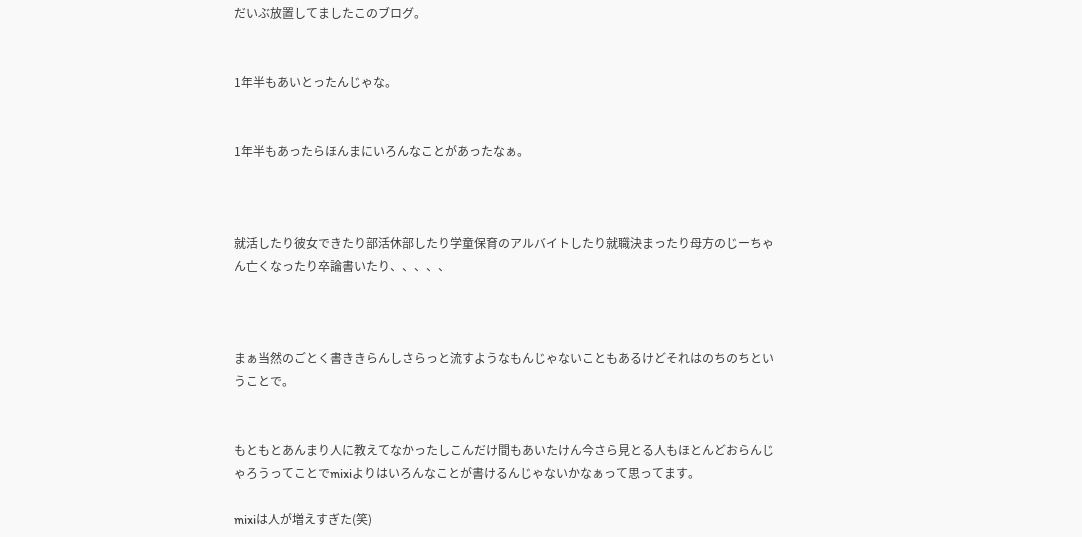だいぶ放置してましたこのブログ。


1年半もあいとったんじゃな。


1年半もあったらほんまにいろんなことがあったなぁ。



就活したり彼女できたり部活休部したり学童保育のアルバイトしたり就職決まったり母方のじーちゃん亡くなったり卒論書いたり、、、、、



まぁ当然のごとく書ききらんしさらっと流すようなもんじゃないこともあるけどそれはのちのちということで。


もともとあんまり人に教えてなかったしこんだけ間もあいたけん今さら見とる人もほとんどおらんじゃろうってことでmixiよりはいろんなことが書けるんじゃないかなぁって思ってます。

mixiは人が増えすぎた(笑)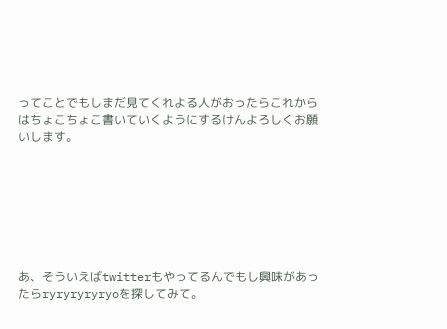ってことでもしまだ見てくれよる人がおったらこれからはちょこちょこ書いていくようにするけんよろしくお願いします。







あ、そういえばtwitterもやってるんでもし興味があったらryryryryryoを探してみて。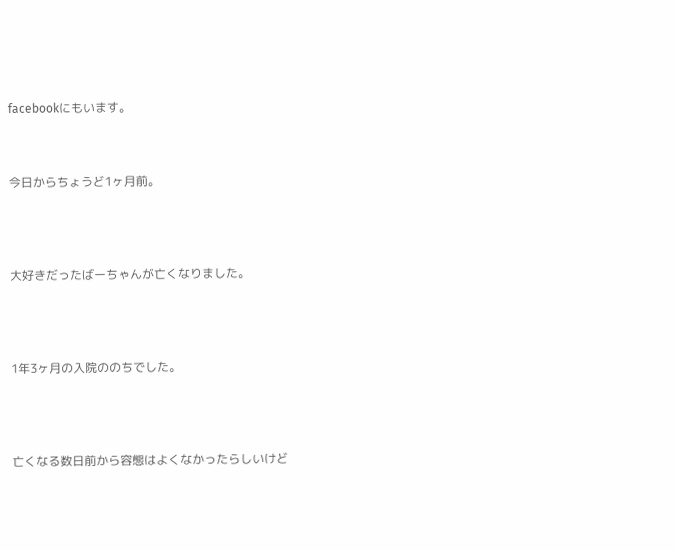facebookにもいます。



今日からちょうど1ヶ月前。




大好きだったばーちゃんが亡くなりました。




1年3ヶ月の入院ののちでした。




亡くなる数日前から容態はよくなかったらしいけど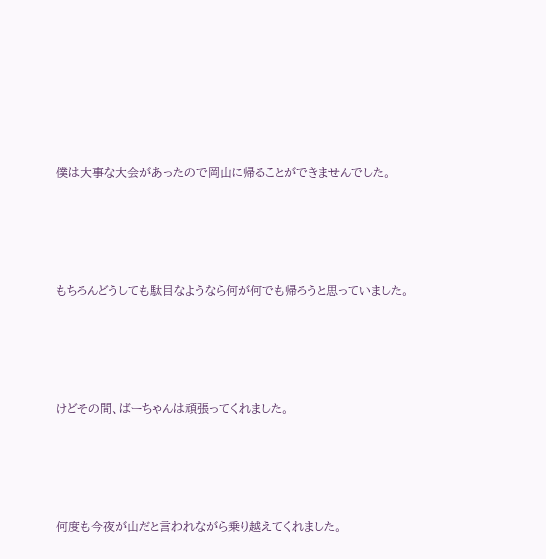僕は大事な大会があったので岡山に帰ることができませんでした。




もちろんどうしても駄目なようなら何が何でも帰ろうと思っていました。




けどその間、ばーちゃんは頑張ってくれました。




何度も今夜が山だと言われながら乗り越えてくれました。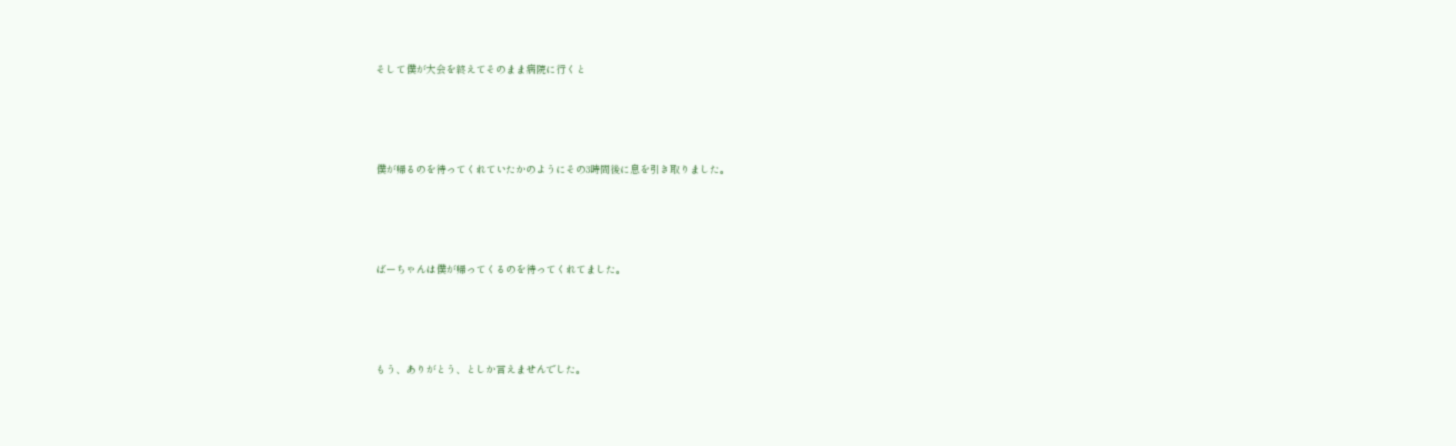そして僕が大会を終えてそのまま病院に行くと




僕が帰るのを待ってくれていたかのようにその3時間後に息を引き取りました。




ばーちゃんは僕が帰ってくるのを待ってくれてました。




もう、ありがとう、としか言えませんでした。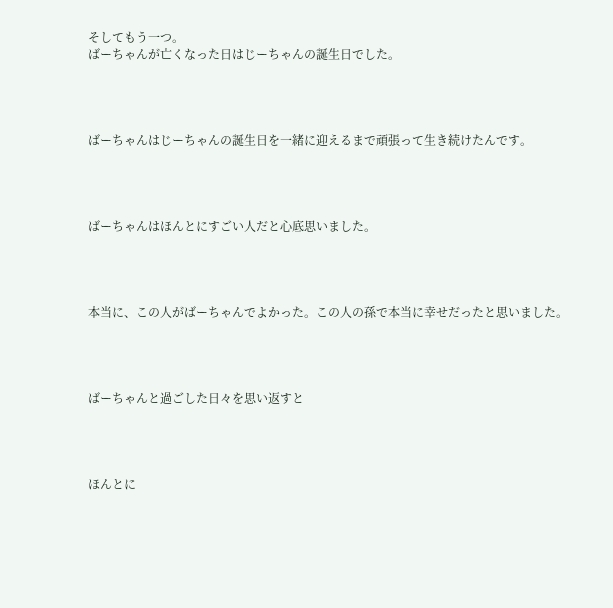そしてもう一つ。
ばーちゃんが亡くなった日はじーちゃんの誕生日でした。




ばーちゃんはじーちゃんの誕生日を一緒に迎えるまで頑張って生き続けたんです。




ばーちゃんはほんとにすごい人だと心底思いました。




本当に、この人がばーちゃんでよかった。この人の孫で本当に幸せだったと思いました。




ばーちゃんと過ごした日々を思い返すと




ほんとに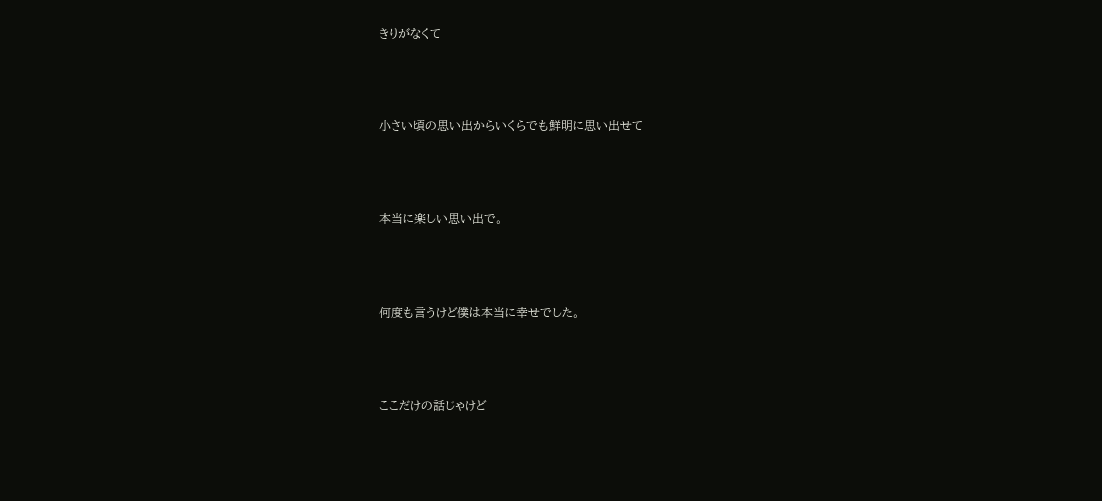きりがなくて




小さい頃の思い出からいくらでも鮮明に思い出せて




本当に楽しい思い出で。




何度も言うけど僕は本当に幸せでした。




ここだけの話じゃけど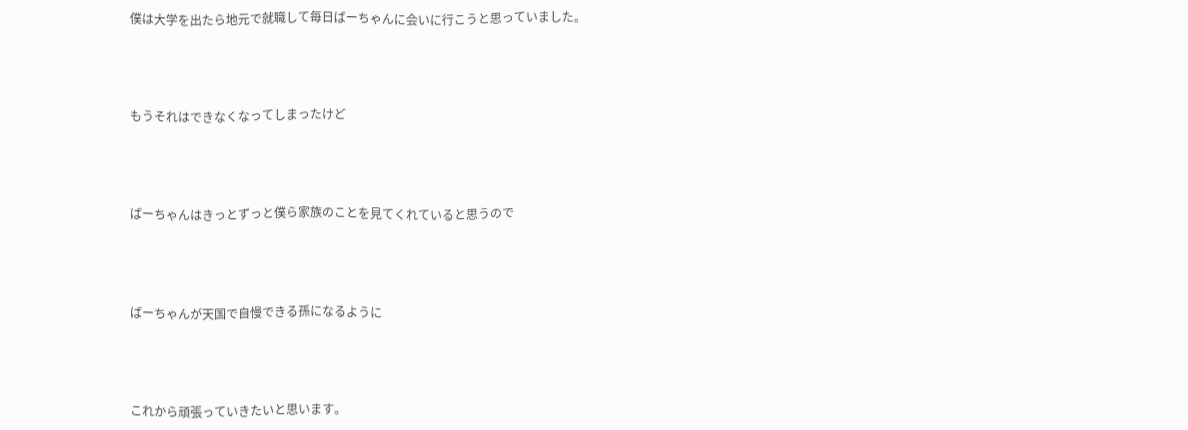僕は大学を出たら地元で就職して毎日ばーちゃんに会いに行こうと思っていました。




もうそれはできなくなってしまったけど




ばーちゃんはきっとずっと僕ら家族のことを見てくれていると思うので




ばーちゃんが天国で自慢できる孫になるように




これから頑張っていきたいと思います。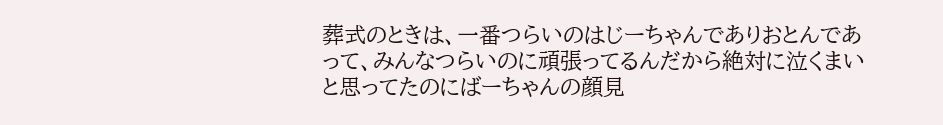葬式のときは、一番つらいのはじーちゃんでありおとんであって、みんなつらいのに頑張ってるんだから絶対に泣くまいと思ってたのにばーちゃんの顔見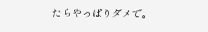たらやっぱりダメで。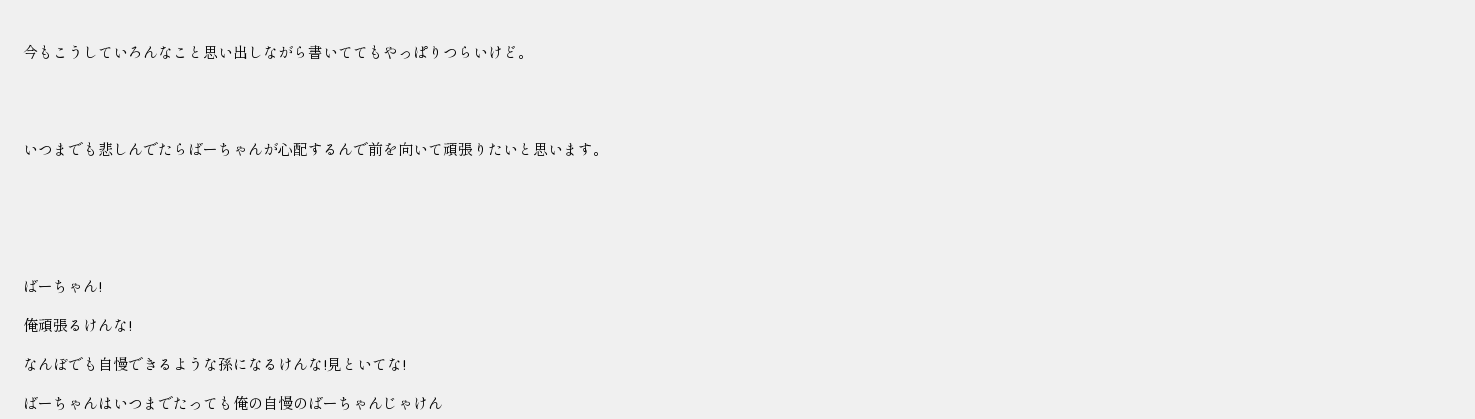今もこうしていろんなこと思い出しながら書いててもやっぱりつらいけど。




いつまでも悲しんでたらばーちゃんが心配するんで前を向いて頑張りたいと思います。






ばーちゃん!

俺頑張るけんな!

なんぼでも自慢できるような孫になるけんな!見といてな!

ばーちゃんはいつまでたっても俺の自慢のばーちゃんじゃけん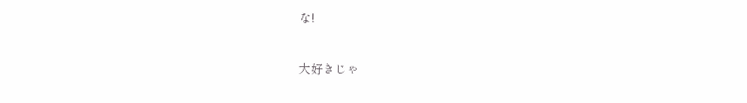な!

大好きじゃ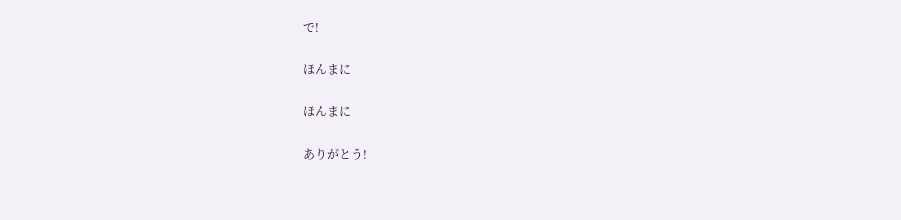で!

ほんまに

ほんまに

ありがとう!